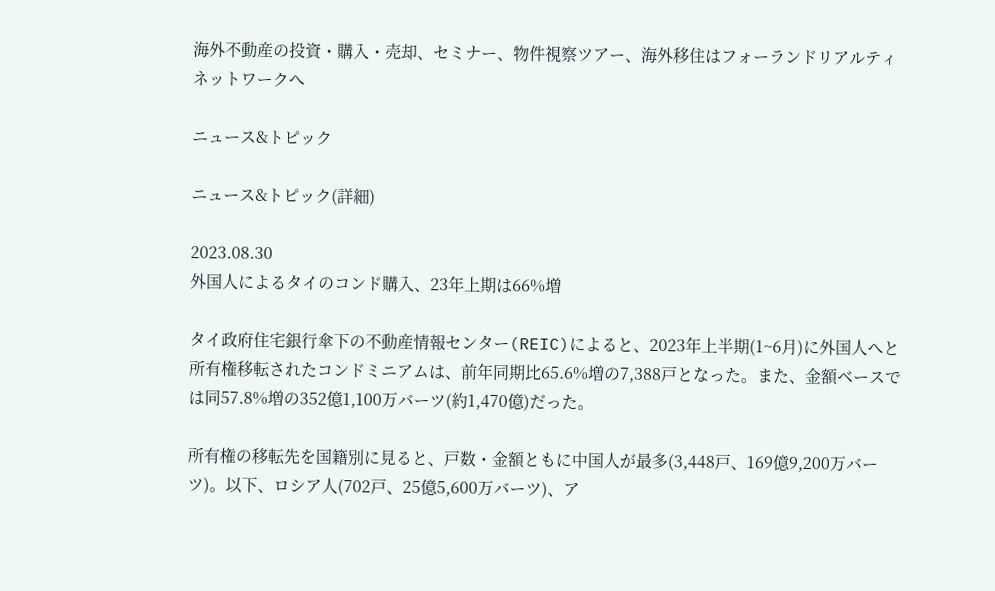海外不動産の投資・購入・売却、セミナー、物件視察ツアー、海外移住はフォーランドリアルティネットワークへ

ニュース&トピック

ニュース&トピック(詳細)

2023.08.30
外国人によるタイのコンド購入、23年上期は66%増

タイ政府住宅銀行傘下の不動産情報センター(REIC)によると、2023年上半期(1~6月)に外国人へと所有権移転されたコンドミニアムは、前年同期比65.6%増の7,388戸となった。また、金額ベースでは同57.8%増の352億1,100万バーツ(約1,470億)だった。

所有権の移転先を国籍別に見ると、戸数・金額ともに中国人が最多(3,448戸、169億9,200万バーツ)。以下、ロシア人(702戸、25億5,600万バーツ)、ア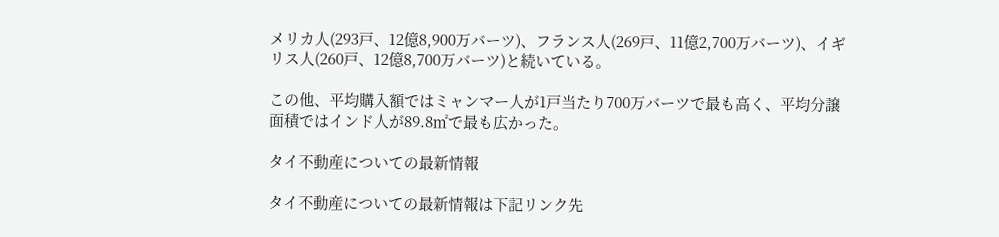メリカ人(293戸、12億8,900万バーツ)、フランス人(269戸、11億2,700万バーツ)、イギリス人(260戸、12億8,700万バーツ)と続いている。

この他、平均購入額ではミャンマー人が1戸当たり700万バーツで最も高く、平均分譲面積ではインド人が89.8㎡で最も広かった。

タイ不動産についての最新情報

タイ不動産についての最新情報は下記リンク先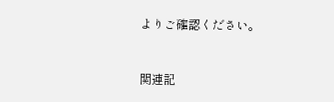よりご確認ください。


関連記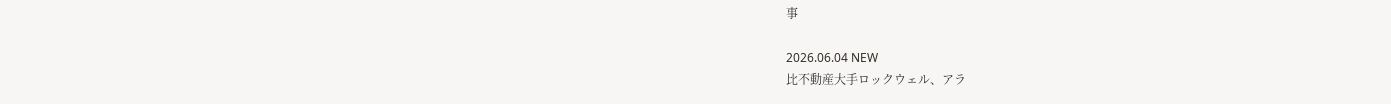事

2026.06.04 NEW
比不動産大手ロックウェル、アラ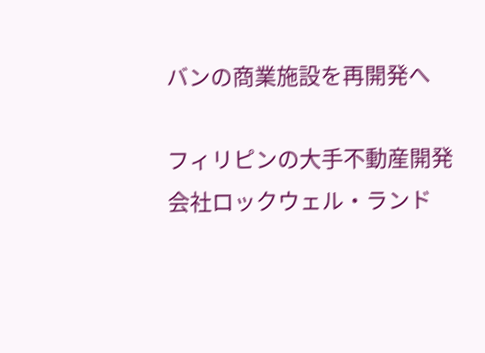バンの商業施設を再開発へ

フィリピンの大手不動産開発会社ロックウェル・ランド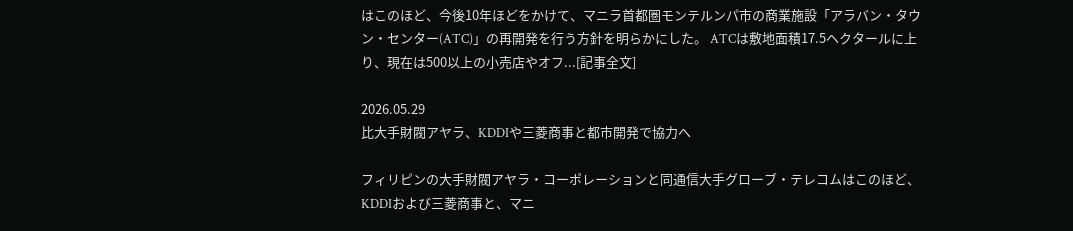はこのほど、今後10年ほどをかけて、マニラ首都圏モンテルンパ市の商業施設「アラバン・タウン・センター(ATC)」の再開発を行う方針を明らかにした。 ATCは敷地面積17.5ヘクタールに上り、現在は500以上の小売店やオフ...[記事全文]

2026.05.29
比大手財閥アヤラ、KDDIや三菱商事と都市開発で協力へ

フィリピンの大手財閥アヤラ・コーポレーションと同通信大手グローブ・テレコムはこのほど、KDDIおよび三菱商事と、マニ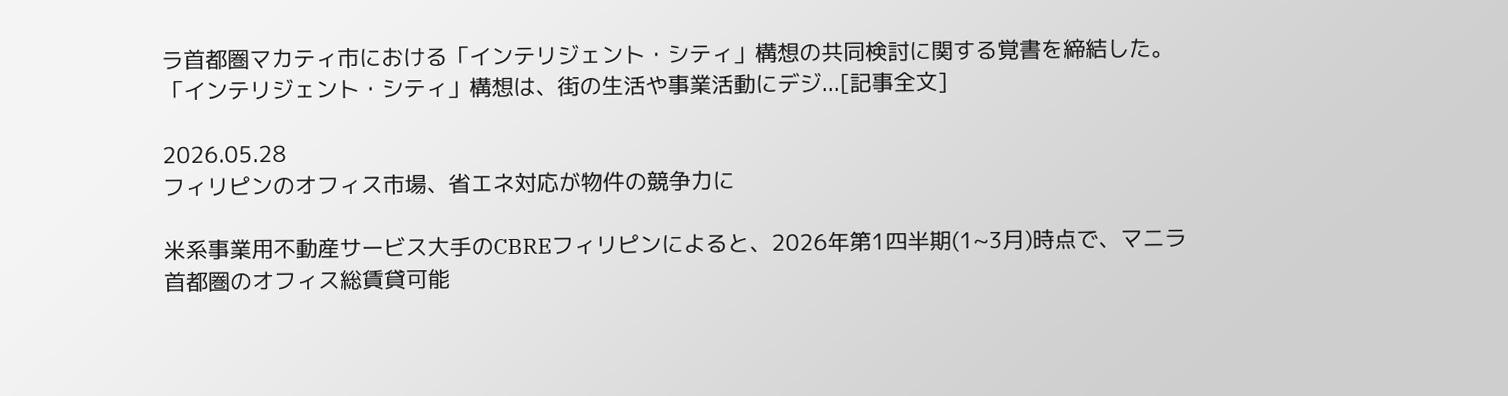ラ首都圏マカティ市における「インテリジェント・シティ」構想の共同検討に関する覚書を締結した。 「インテリジェント・シティ」構想は、街の生活や事業活動にデジ...[記事全文]

2026.05.28
フィリピンのオフィス市場、省エネ対応が物件の競争力に

米系事業用不動産サービス大手のCBREフィリピンによると、2026年第1四半期(1~3月)時点で、マニラ首都圏のオフィス総賃貸可能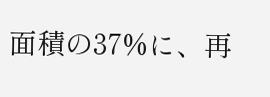面積の37%に、再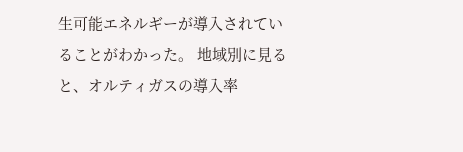生可能エネルギーが導入されていることがわかった。 地域別に見ると、オルティガスの導入率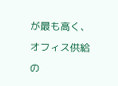が最も高く、オフィス供給の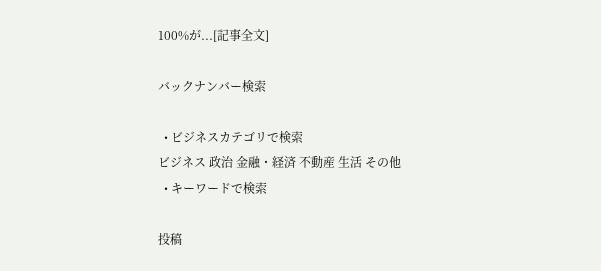100%が...[記事全文]

バックナンバー検索

  • ビジネスカテゴリで検索
ビジネス 政治 金融・経済 不動産 生活 その他
  • キーワードで検索

投稿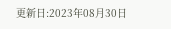更新日:2023年08月30日